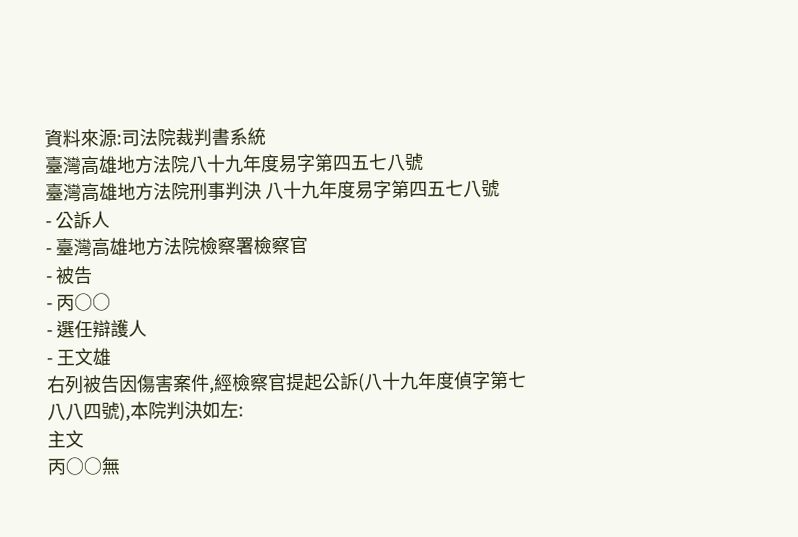資料來源:司法院裁判書系統
臺灣高雄地方法院八十九年度易字第四五七八號
臺灣高雄地方法院刑事判決 八十九年度易字第四五七八號
- 公訴人
- 臺灣高雄地方法院檢察署檢察官
- 被告
- 丙○○
- 選任辯護人
- 王文雄
右列被告因傷害案件,經檢察官提起公訴(八十九年度偵字第七八八四號),本院判決如左:
主文
丙○○無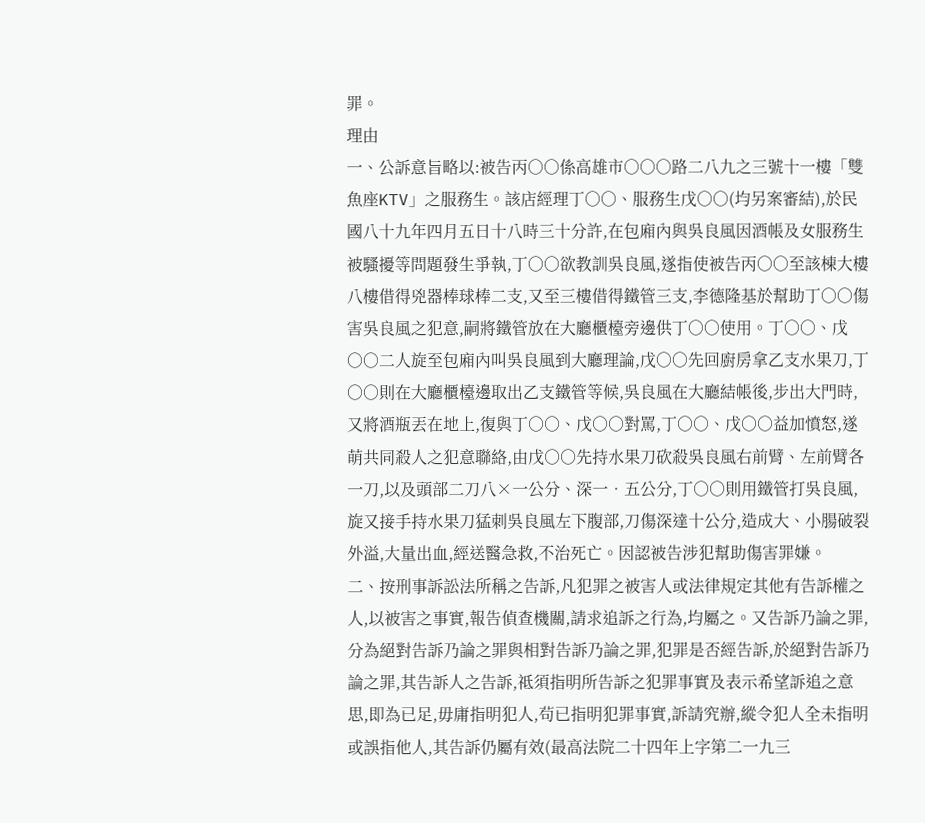罪。
理由
一、公訴意旨略以:被告丙○○係高雄市○○○路二八九之三號十一樓「雙魚座KTV」之服務生。該店經理丁○○、服務生戊○○(均另案審結),於民國八十九年四月五日十八時三十分許,在包廂內與吳良風因酒帳及女服務生被騷擾等問題發生爭執,丁○○欲教訓吳良風,遂指使被告丙○○至該棟大樓八樓借得兇器棒球棒二支,又至三樓借得鐵管三支,李德隆基於幫助丁○○傷害吳良風之犯意,嗣將鐵管放在大廳櫃檯旁邊供丁○○使用。丁○○、戊○○二人旋至包廂內叫吳良風到大廳理論,戊○○先回廚房拿乙支水果刀,丁○○則在大廳櫃檯邊取出乙支鐵管等候,吳良風在大廳結帳後,步出大門時,又將酒瓶丟在地上,復與丁○○、戊○○對罵,丁○○、戊○○益加憤怒,遂萌共同殺人之犯意聯絡,由戊○○先持水果刀砍殺吳良風右前臂、左前臂各一刀,以及頭部二刀八×一公分、深一‧五公分,丁○○則用鐵管打吳良風,旋又接手持水果刀猛刺吳良風左下腹部,刀傷深達十公分,造成大、小腸破裂外溢,大量出血,經送醫急救,不治死亡。因認被告涉犯幫助傷害罪嫌。
二、按刑事訴訟法所稱之告訴,凡犯罪之被害人或法律規定其他有告訴權之人,以被害之事實,報告偵查機關,請求追訴之行為,均屬之。又告訴乃論之罪,分為絕對告訴乃論之罪與相對告訴乃論之罪,犯罪是否經告訴,於絕對告訴乃論之罪,其告訴人之告訴,祗須指明所告訴之犯罪事實及表示希望訴追之意思,即為已足,毋庸指明犯人,茍已指明犯罪事實,訴請究辦,縱令犯人全未指明或誤指他人,其告訴仍屬有效(最高法院二十四年上字第二一九三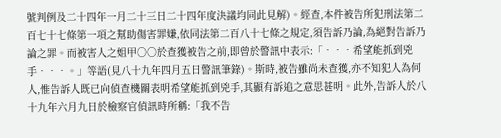號判例及二十四年一月二十三日二十四年度決議均同此見解)。經查,本件被告所犯刑法第二百七十七條第一項之幫助傷害罪嫌,依同法第二百八十七條之規定,須告訴乃論,為絕對告訴乃論之罪。而被害人之姐甲○○於查獲被告之前,即曾於警訊中表示:「‧‧‧希望能抓到兇手‧‧‧。」等語(見八十九年四月五日警訊筆錄)。斯時,被告雖尚未查獲,亦不知犯人為何人,惟告訴人既已向偵查機關表明希望能抓到兇手,其顯有訴追之意思甚明。此外,告訴人於八十九年六月九日於檢察官偵訊時所稱:「我不告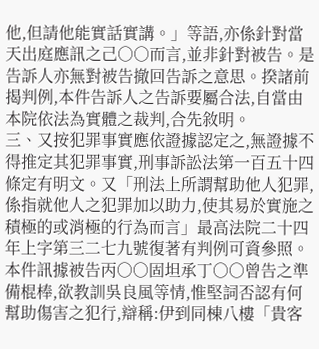他,但請他能實話實講。」等語,亦係針對當天出庭應訊之己○○而言,並非針對被告。是告訴人亦無對被告撤回告訴之意思。揆諸前揭判例,本件告訴人之告訴要屬合法,自當由本院依法為實體之裁判,合先敘明。
三、又按犯罪事實應依證據認定之,無證據不得推定其犯罪事實,刑事訴訟法第一百五十四條定有明文。又「刑法上所謂幫助他人犯罪,係指就他人之犯罪加以助力,使其易於實施之積極的或消極的行為而言」最高法院二十四年上字第三二七九號復著有判例可資參照。本件訊據被告丙○○固坦承丁○○曾告之準備棍棒,欲教訓吳良風等情,惟堅詞否認有何幫助傷害之犯行,辯稱:伊到同棟八樓「貴客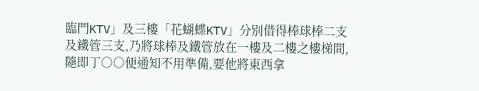臨門KTV」及三樓「花蝴蝶KTV」分別借得棒球棒二支及鐵管三支,乃將球棒及鐵管放在一樓及二樓之樓梯間,隨即丁○○便通知不用準備,要他將東西拿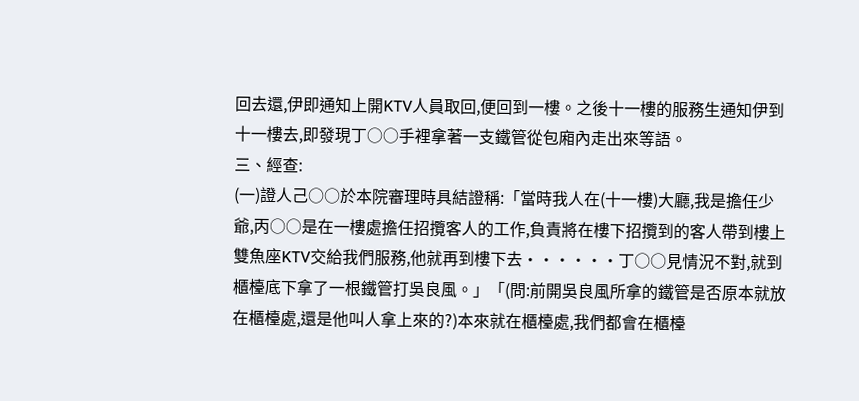回去還,伊即通知上開KTV人員取回,便回到一樓。之後十一樓的服務生通知伊到十一樓去,即發現丁○○手裡拿著一支鐵管從包廂內走出來等語。
三、經查:
(一)證人己○○於本院審理時具結證稱:「當時我人在(十一樓)大廳,我是擔任少爺,丙○○是在一樓處擔任招攬客人的工作,負責將在樓下招攬到的客人帶到樓上雙魚座KTV交給我們服務,他就再到樓下去‧‧‧‧‧‧丁○○見情況不對,就到櫃檯底下拿了一根鐵管打吳良風。」「(問:前開吳良風所拿的鐵管是否原本就放在櫃檯處,還是他叫人拿上來的?)本來就在櫃檯處,我們都會在櫃檯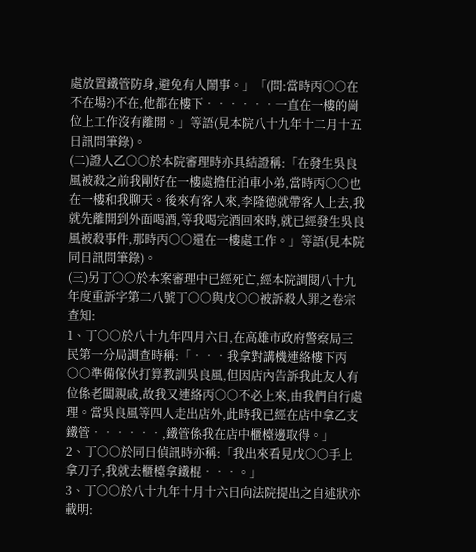處放置鐵管防身,避免有人鬧事。」「(問:當時丙○○在不在場?)不在,他都在樓下‧‧‧‧‧‧一直在一樓的崗位上工作沒有離開。」等語(見本院八十九年十二月十五日訊問筆錄)。
(二)證人乙○○於本院審理時亦具結證稱:「在發生吳良風被殺之前我剛好在一樓處擔任泊車小弟,當時丙○○也在一樓和我聊天。後來有客人來,李隆德就帶客人上去,我就先離開到外面喝酒,等我喝完酒回來時,就已經發生吳良風被殺事件,那時丙○○還在一樓處工作。」等語(見本院同日訊問筆錄)。
(三)另丁○○於本案審理中已經死亡,經本院調閱八十九年度重訴字第二八號丁○○與戊○○被訴殺人罪之卷宗查知:
1、丁○○於八十九年四月六日,在高雄市政府警察局三民第一分局調查時稱:「‧‧‧我拿對講機連絡樓下丙○○準備傢伙打算教訓吳良風,但因店內告訴我此友人有位係老闆親戚,故我又連絡丙○○不必上來,由我們自行處理。當吳良風等四人走出店外,此時我已經在店中拿乙支鐵管‧‧‧‧‧‧,鐵管係我在店中櫃檯邊取得。」
2、丁○○於同日偵訊時亦稱:「我出來看見戊○○手上拿刀子,我就去櫃檯拿鐵棍‧‧‧。」
3、丁○○於八十九年十月十六日向法院提出之自述狀亦載明: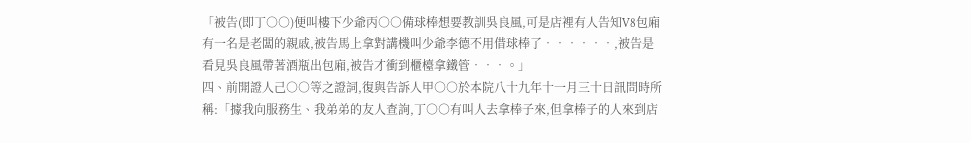「被告(即丁○○)便叫樓下少爺丙○○備球棒想要教訓吳良風,可是店裡有人告知V8包廂有一名是老闆的親戚,被告馬上拿對講機叫少爺李德不用借球棒了‧‧‧‧‧‧,被告是看見吳良風帶著酒瓶出包廂,被告才衝到櫃檯拿鐵管‧‧‧。」
四、前開證人己○○等之證詞,復與告訴人甲○○於本院八十九年十一月三十日訊問時所稱:「據我向服務生、我弟弟的友人查詢,丁○○有叫人去拿棒子來,但拿棒子的人來到店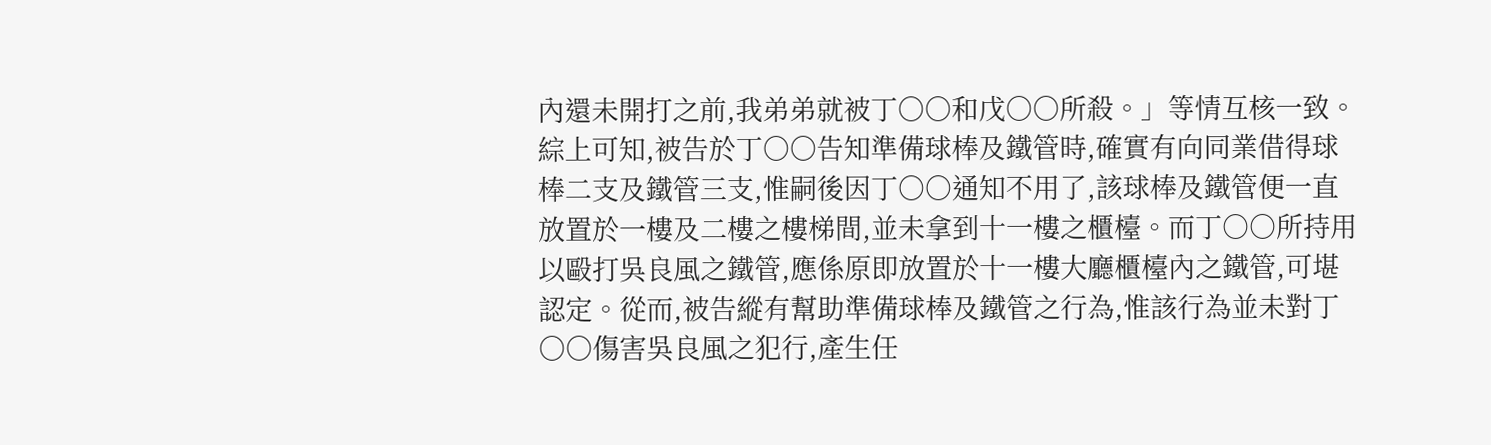內還未開打之前,我弟弟就被丁○○和戊○○所殺。」等情互核一致。綜上可知,被告於丁○○告知準備球棒及鐵管時,確實有向同業借得球棒二支及鐵管三支,惟嗣後因丁○○通知不用了,該球棒及鐵管便一直放置於一樓及二樓之樓梯間,並未拿到十一樓之櫃檯。而丁○○所持用以毆打吳良風之鐵管,應係原即放置於十一樓大廳櫃檯內之鐵管,可堪認定。從而,被告縱有幫助準備球棒及鐵管之行為,惟該行為並未對丁○○傷害吳良風之犯行,產生任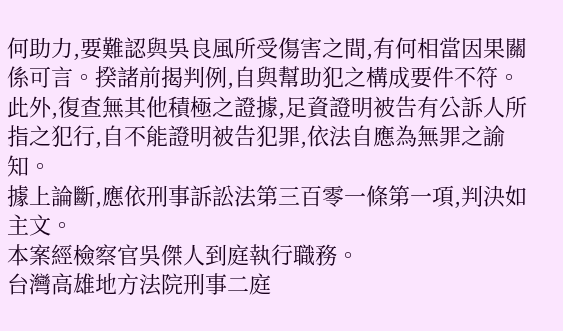何助力,要難認與吳良風所受傷害之間,有何相當因果關係可言。揆諸前揭判例,自與幫助犯之構成要件不符。此外,復查無其他積極之證據,足資證明被告有公訴人所指之犯行,自不能證明被告犯罪,依法自應為無罪之諭知。
據上論斷,應依刑事訴訟法第三百零一條第一項,判決如主文。
本案經檢察官吳傑人到庭執行職務。
台灣高雄地方法院刑事二庭